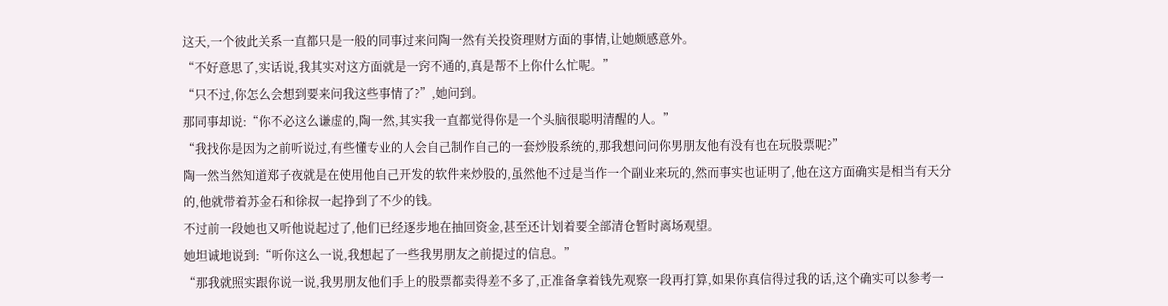这天,一个彼此关系一直都只是一般的同事过来问陶一然有关投资理财方面的事情,让她颇感意外。
“不好意思了,实话说,我其实对这方面就是一窍不通的,真是帮不上你什么忙呢。”
“只不过,你怎么会想到要来问我这些事情了?”,她问到。
那同事却说:“你不必这么谦虚的,陶一然,其实我一直都觉得你是一个头脑很聪明清醒的人。”
“我找你是因为之前听说过,有些懂专业的人会自己制作自己的一套炒股系统的,那我想问问你男朋友他有没有也在玩股票呢?”
陶一然当然知道郑子夜就是在使用他自己开发的软件来炒股的,虽然他不过是当作一个副业来玩的,然而事实也证明了,他在这方面确实是相当有天分的,他就带着苏金石和徐叔一起挣到了不少的钱。
不过前一段她也又听他说起过了,他们已经逐步地在抽回资金,甚至还计划着要全部清仓暂时离场观望。
她坦诚地说到:“听你这么一说,我想起了一些我男朋友之前提过的信息。”
“那我就照实跟你说一说,我男朋友他们手上的股票都卖得差不多了,正准备拿着钱先观察一段再打算,如果你真信得过我的话,这个确实可以参考一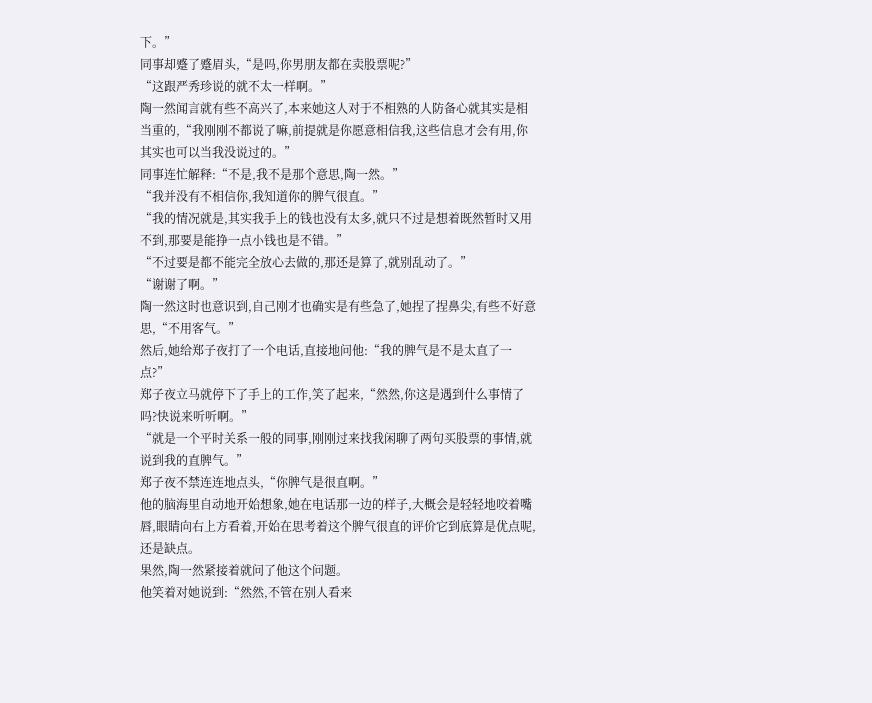下。”
同事却蹙了蹙眉头,“是吗,你男朋友都在卖股票呢?”
“这跟严秀珍说的就不太一样啊。”
陶一然闻言就有些不高兴了,本来她这人对于不相熟的人防备心就其实是相当重的,“我刚刚不都说了嘛,前提就是你愿意相信我,这些信息才会有用,你其实也可以当我没说过的。”
同事连忙解释:“不是,我不是那个意思,陶一然。”
“我并没有不相信你,我知道你的脾气很直。”
“我的情况就是,其实我手上的钱也没有太多,就只不过是想着既然暂时又用不到,那要是能挣一点小钱也是不错。”
“不过要是都不能完全放心去做的,那还是算了,就别乱动了。”
“谢谢了啊。”
陶一然这时也意识到,自己刚才也确实是有些急了,她捏了捏鼻尖,有些不好意思,“不用客气。”
然后,她给郑子夜打了一个电话,直接地问他:“我的脾气是不是太直了一点?”
郑子夜立马就停下了手上的工作,笑了起来,“然然,你这是遇到什么事情了吗?快说来听听啊。”
“就是一个平时关系一般的同事,刚刚过来找我闲聊了两句买股票的事情,就说到我的直脾气。”
郑子夜不禁连连地点头,“你脾气是很直啊。”
他的脑海里自动地开始想象,她在电话那一边的样子,大概会是轻轻地咬着嘴唇,眼睛向右上方看着,开始在思考着这个脾气很直的评价它到底算是优点呢,还是缺点。
果然,陶一然紧接着就问了他这个问题。
他笑着对她说到:“然然,不管在别人看来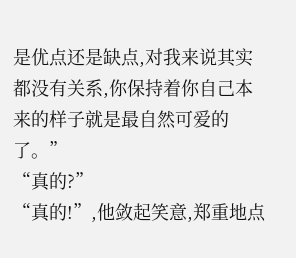是优点还是缺点,对我来说其实都没有关系,你保持着你自己本来的样子就是最自然可爱的了。”
“真的?”
“真的!”,他敛起笑意,郑重地点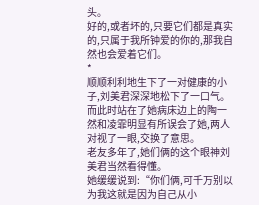头。
好的,或者坏的,只要它们都是真实的,只属于我所钟爱的你的,那我自然也会爱着它们。
*
顺顺利利地生下了一对健康的小子,刘美君深深地松下了一口气。
而此时站在了她病床边上的陶一然和凌霏明显有所误会了她,两人对视了一眼,交换了意思。
老友多年了,她们俩的这个眼神刘美君当然看得懂。
她缓缓说到:“你们俩,可千万别以为我这就是因为自己从小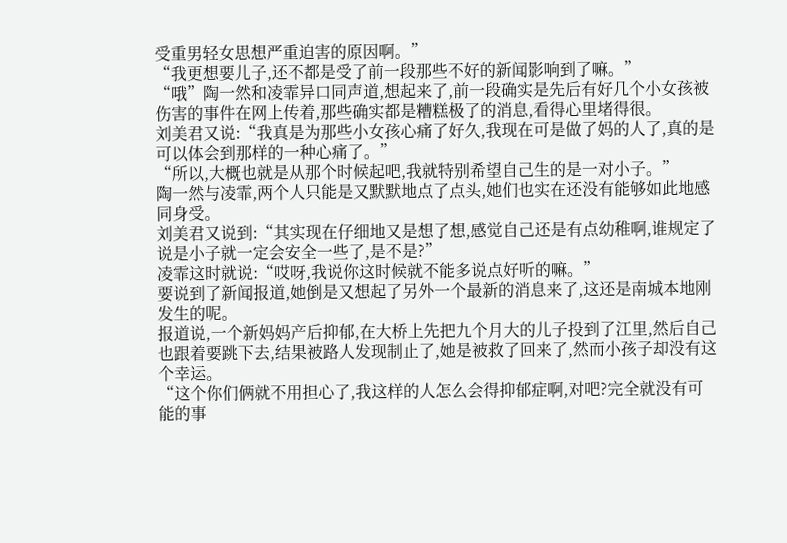受重男轻女思想严重迫害的原因啊。”
“我更想要儿子,还不都是受了前一段那些不好的新闻影响到了嘛。”
“哦”陶一然和凌霏异口同声道,想起来了,前一段确实是先后有好几个小女孩被伤害的事件在网上传着,那些确实都是糟糕极了的消息,看得心里堵得很。
刘美君又说:“我真是为那些小女孩心痛了好久,我现在可是做了妈的人了,真的是可以体会到那样的一种心痛了。”
“所以,大概也就是从那个时候起吧,我就特别希望自己生的是一对小子。”
陶一然与凌霏,两个人只能是又默默地点了点头,她们也实在还没有能够如此地感同身受。
刘美君又说到:“其实现在仔细地又是想了想,感觉自己还是有点幼稚啊,谁规定了说是小子就一定会安全一些了,是不是?”
凌霏这时就说:“哎呀,我说你这时候就不能多说点好听的嘛。”
要说到了新闻报道,她倒是又想起了另外一个最新的消息来了,这还是南城本地刚发生的呢。
报道说,一个新妈妈产后抑郁,在大桥上先把九个月大的儿子投到了江里,然后自己也跟着要跳下去,结果被路人发现制止了,她是被救了回来了,然而小孩子却没有这个幸运。
“这个你们俩就不用担心了,我这样的人怎么会得抑郁症啊,对吧?完全就没有可能的事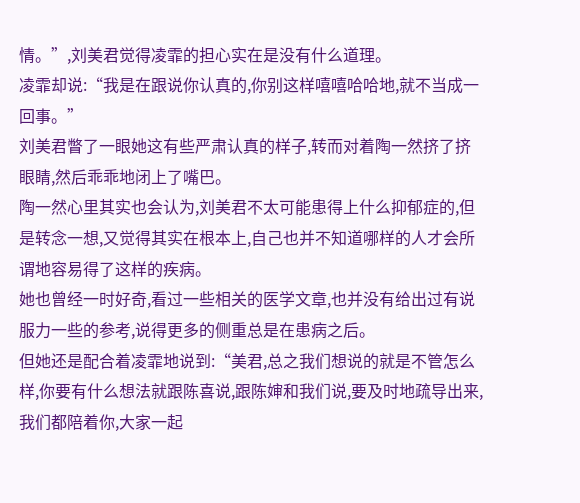情。”,刘美君觉得凌霏的担心实在是没有什么道理。
凌霏却说:“我是在跟说你认真的,你别这样嘻嘻哈哈地,就不当成一回事。”
刘美君瞥了一眼她这有些严肃认真的样子,转而对着陶一然挤了挤眼睛,然后乖乖地闭上了嘴巴。
陶一然心里其实也会认为,刘美君不太可能患得上什么抑郁症的,但是转念一想,又觉得其实在根本上,自己也并不知道哪样的人才会所谓地容易得了这样的疾病。
她也曾经一时好奇,看过一些相关的医学文章,也并没有给出过有说服力一些的参考,说得更多的侧重总是在患病之后。
但她还是配合着凌霏地说到:“美君,总之我们想说的就是不管怎么样,你要有什么想法就跟陈喜说,跟陈婶和我们说,要及时地疏导出来,我们都陪着你,大家一起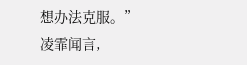想办法克服。”
凌霏闻言,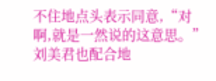不住地点头表示同意,“对啊,就是一然说的这意思。”
刘美君也配合地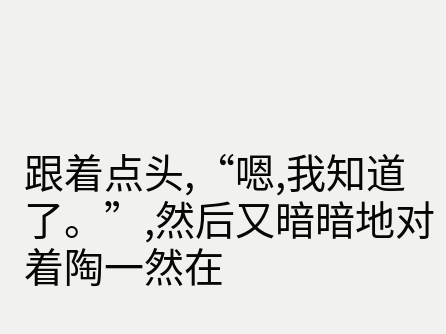跟着点头,“嗯,我知道了。”,然后又暗暗地对着陶一然在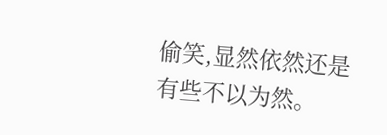偷笑,显然依然还是有些不以为然。